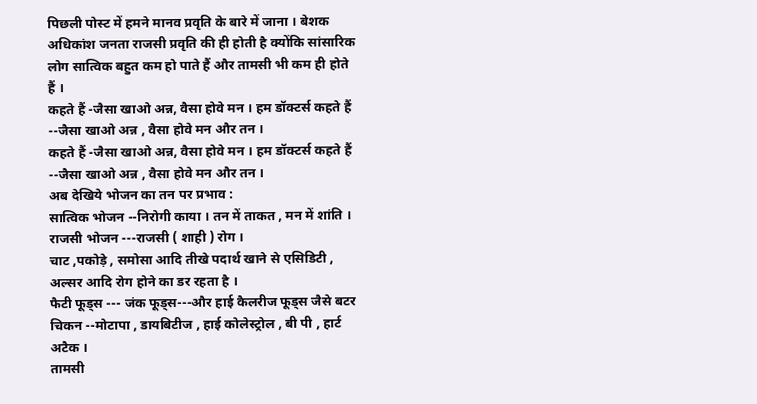पिछली पोस्ट में हमने मानव प्रवृति के बारे में जाना । बेशक अधिकांश जनता राजसी प्रवृति की ही होती है क्योंकि सांसारिक लोग सात्विक बहुत कम हो पाते हैं और तामसी भी कम ही होते हैं ।
कहते हैं -जैसा खाओ अन्न, वैसा होवे मन । हम डॉक्टर्स कहते हैं --जैसा खाओ अन्न , वैसा होवे मन और तन ।
कहते हैं -जैसा खाओ अन्न, वैसा होवे मन । हम डॉक्टर्स कहते हैं --जैसा खाओ अन्न , वैसा होवे मन और तन ।
अब देखिये भोजन का तन पर प्रभाव :
सात्विक भोजन --निरोगी काया । तन में ताकत , मन में शांति ।
राजसी भोजन ---राजसी ( शाही ) रोग ।
चाट ,पकोड़े , समोसा आदि तीखे पदार्थ खाने से एसिडिटी , अल्सर आदि रोग होने का डर रहता है ।
फैटी फूड्स --- जंक फूड्स---और हाई कैलरीज फूड्स जैसे बटर चिकन --मोटापा , डायबिटीज , हाई कोलेस्ट्रोल , बी पी , हार्ट अटैक ।
तामसी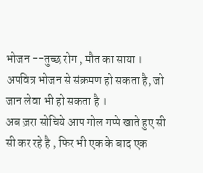भोजन --तुच्छ रोग , मौत का साया । अपवित्र भोजन से संक्रमण हो सकता है, जो जान लेवा भी हो सकता है ।
अब ज़रा सोचिये आप गोल गप्पे खाते हुए सी सी कर रहे है , फिर भी एक के बाद एक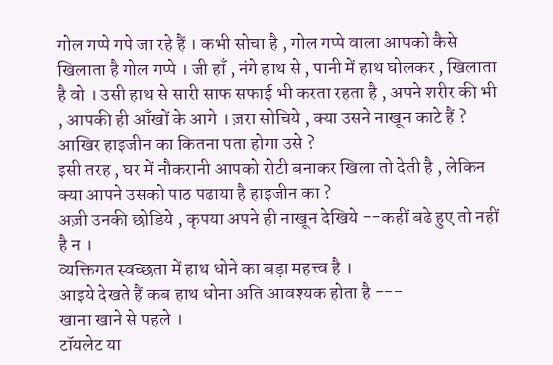गोल गप्पे गपे जा रहे हैं । कभी सोचा है , गोल गप्पे वाला आपको कैसे खिलाता है गोल गप्पे । जी हाँ , नंगे हाथ से , पानी में हाथ घोलकर , खिलाता है वो । उसी हाथ से सारी साफ सफाई भी करता रहता है , अपने शरीर की भी , आपकी ही आँखों के आगे । ज़रा सोचिये , क्या उसने नाखून काटे हैं ? आखिर हाइजीन का कितना पता होगा उसे ?
इसी तरह , घर में नौकरानी आपको रोटी बनाकर खिला तो देती है , लेकिन क्या आपने उसको पाठ पढाया है हाइजीन का ?
अज़ी उनकी छोडिये , कृपया अपने ही नाखून देखिये --कहीं बढे हुए तो नहीं है न ।
व्यक्तिगत स्वच्छता में हाथ धोने का बड़ा महत्त्व है ।
आइये देखते हैं कब हाथ धोना अति आवश्यक होता है ---
खाना खाने से पहले ।
टॉयलेट या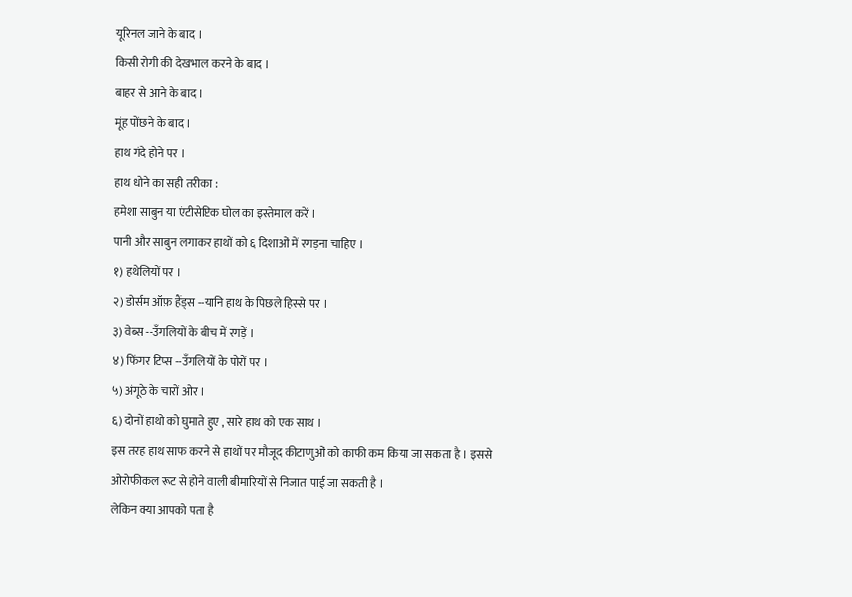यूरिनल जाने के बाद ।
किसी रोगी की देखभाल करने के बाद ।
बाहर से आने के बाद ।
मूंह पोंछने के बाद ।
हाथ गंदे होने पर ।
हाथ धोने का सही तरीका :
हमेशा साबुन या एंटीसेप्टिक घोल का इस्तेमाल करें ।
पानी और साबुन लगाकर हाथों को ६ दिशाओं में रगड़ना चाहिए ।
१) हथेलियों पर ।
२) डोर्सम ऑफ़ हैंड्स --यानि हाथ के पिछले हिस्से पर ।
३) वेब्स --उँगलियों के बीच में रगड़ें ।
४) फिंगर टिप्स --उँगलियों के पोरों पर ।
५) अंगूठे के चारों ओर ।
६) दोनों हाथो को घुमाते हुए , सारे हाथ को एक साथ ।
इस तरह हाथ साफ करने से हाथों पर मौजूद कीटाणुओं को काफी कम किया जा सकता है । इससे ओरोफीकल रूट से होने वाली बीमारियों से निजात पाई जा सकती है ।
लेकिन क्या आपको पता है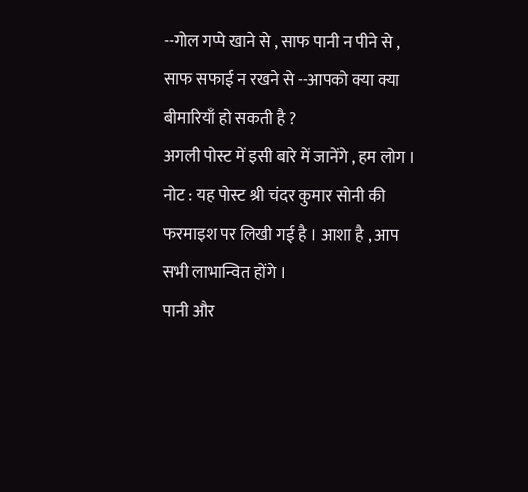--गोल गप्पे खाने से , साफ पानी न पीने से , साफ सफाई न रखने से --आपको क्या क्या बीमारियाँ हो सकती है ?
अगली पोस्ट में इसी बारे में जानेंगे , हम लोग ।
नोट : यह पोस्ट श्री चंदर कुमार सोनी की फरमाइश पर लिखी गई है । आशा है , आप सभी लाभान्वित होंगे ।
पानी और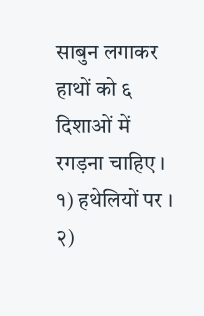साबुन लगाकर हाथों को ६ दिशाओं में रगड़ना चाहिए ।
१) हथेलियों पर ।
२)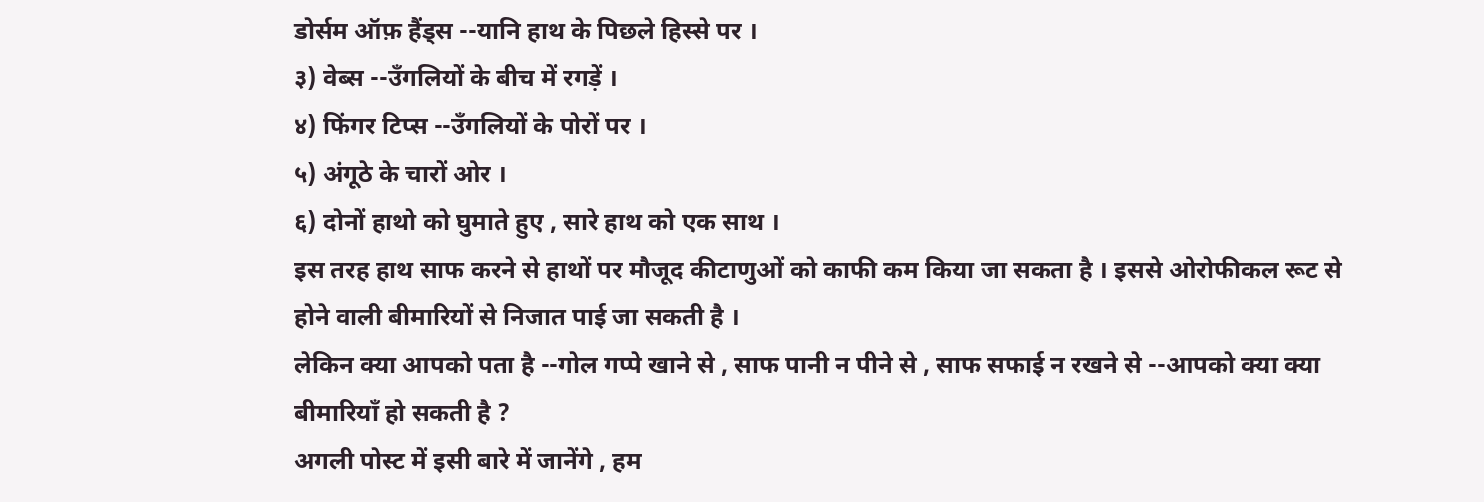डोर्सम ऑफ़ हैंड्स --यानि हाथ के पिछले हिस्से पर ।
३) वेब्स --उँगलियों के बीच में रगड़ें ।
४) फिंगर टिप्स --उँगलियों के पोरों पर ।
५) अंगूठे के चारों ओर ।
६) दोनों हाथो को घुमाते हुए , सारे हाथ को एक साथ ।
इस तरह हाथ साफ करने से हाथों पर मौजूद कीटाणुओं को काफी कम किया जा सकता है । इससे ओरोफीकल रूट से होने वाली बीमारियों से निजात पाई जा सकती है ।
लेकिन क्या आपको पता है --गोल गप्पे खाने से , साफ पानी न पीने से , साफ सफाई न रखने से --आपको क्या क्या बीमारियाँ हो सकती है ?
अगली पोस्ट में इसी बारे में जानेंगे , हम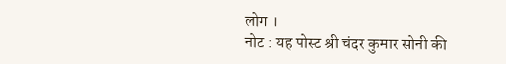लोग ।
नोट : यह पोस्ट श्री चंदर कुमार सोनी की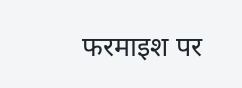फरमाइश पर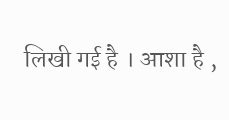लिखी गई है । आशा है ,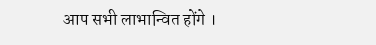आप सभी लाभान्वित होंगे ।